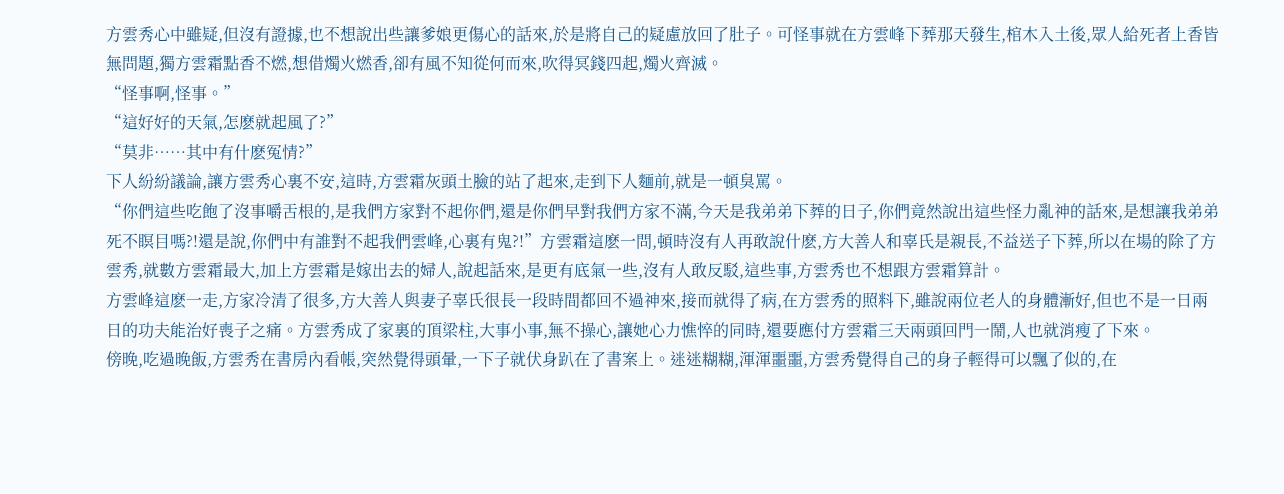方雲秀心中雖疑,但沒有證據,也不想說出些讓爹娘更傷心的話來,於是將自己的疑慮放回了肚子。可怪事就在方雲峰下葬那天發生,棺木入土後,眾人給死者上香皆無問題,獨方雲霜點香不燃,想借燭火燃香,卻有風不知從何而來,吹得冥錢四起,燭火齊滅。
“怪事啊,怪事。”
“這好好的天氣,怎麽就起風了?”
“莫非……其中有什麽冤情?”
下人紛紛議論,讓方雲秀心裏不安,這時,方雲霜灰頭土臉的站了起來,走到下人麵前,就是一頓臭罵。
“你們這些吃飽了沒事嚼舌根的,是我們方家對不起你們,還是你們早對我們方家不滿,今天是我弟弟下葬的日子,你們竟然說出這些怪力亂神的話來,是想讓我弟弟死不瞑目嗎?!還是說,你們中有誰對不起我們雲峰,心裏有鬼?!”方雲霜這麽一問,頓時沒有人再敢說什麽,方大善人和辜氏是親長,不益送子下葬,所以在場的除了方雲秀,就數方雲霜最大,加上方雲霜是嫁出去的婦人,說起話來,是更有底氣一些,沒有人敢反駁,這些事,方雲秀也不想跟方雲霜算計。
方雲峰這麽一走,方家冷清了很多,方大善人與妻子辜氏很長一段時間都回不過神來,接而就得了病,在方雲秀的照料下,雖說兩位老人的身體漸好,但也不是一日兩日的功夫能治好喪子之痛。方雲秀成了家裏的頂梁柱,大事小事,無不操心,讓她心力憔悴的同時,還要應付方雲霜三天兩頭回門一鬧,人也就消瘦了下來。
傍晚,吃過晚飯,方雲秀在書房內看帳,突然覺得頭暈,一下子就伏身趴在了書案上。迷迷糊糊,渾渾噩噩,方雲秀覺得自己的身子輕得可以飄了似的,在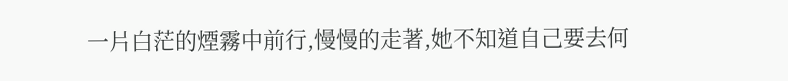一片白茫的煙霧中前行,慢慢的走著,她不知道自己要去何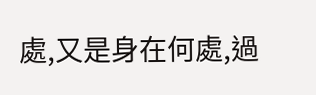處,又是身在何處,過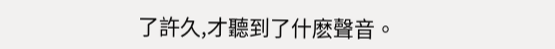了許久,才聽到了什麽聲音。